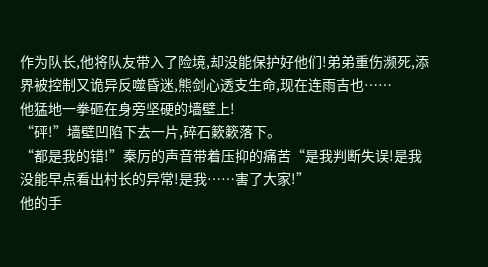作为队长,他将队友带入了险境,却没能保护好他们!弟弟重伤濒死,添界被控制又诡异反噬昏迷,熊剑心透支生命,现在连雨吉也……
他猛地一拳砸在身旁坚硬的墙壁上!
“砰!”墙壁凹陷下去一片,碎石簌簌落下。
“都是我的错!”秦厉的声音带着压抑的痛苦“是我判断失误!是我没能早点看出村长的异常!是我……害了大家!”
他的手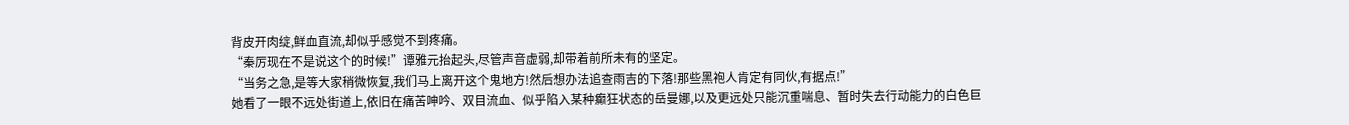背皮开肉绽,鲜血直流,却似乎感觉不到疼痛。
“秦厉现在不是说这个的时候!”谭雅元抬起头,尽管声音虚弱,却带着前所未有的坚定。
“当务之急,是等大家稍微恢复,我们马上离开这个鬼地方!然后想办法追查雨吉的下落!那些黑袍人肯定有同伙,有据点!”
她看了一眼不远处街道上,依旧在痛苦呻吟、双目流血、似乎陷入某种癫狂状态的岳曼娜,以及更远处只能沉重喘息、暂时失去行动能力的白色巨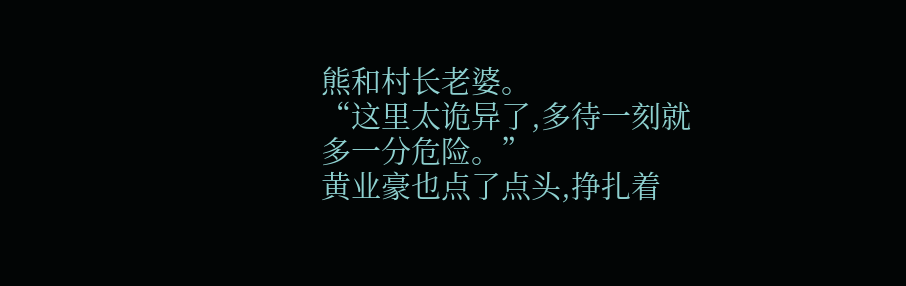熊和村长老婆。
“这里太诡异了,多待一刻就多一分危险。”
黄业豪也点了点头,挣扎着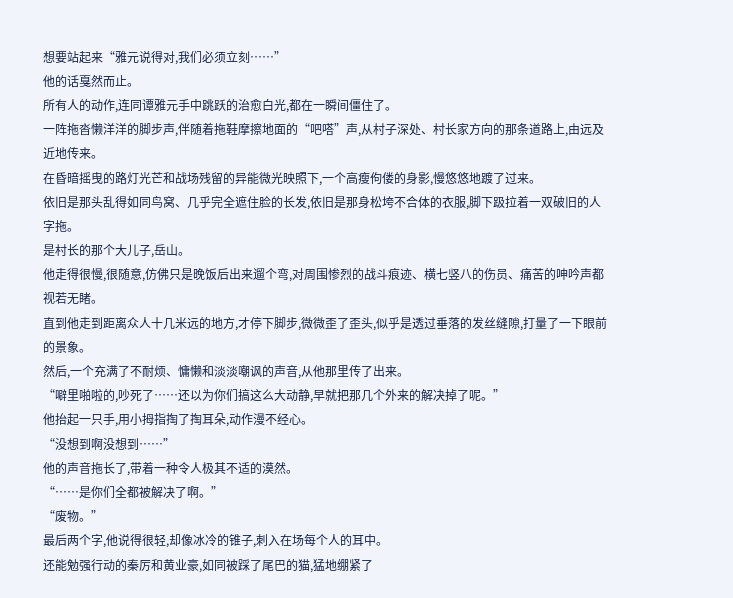想要站起来“雅元说得对,我们必须立刻……”
他的话戛然而止。
所有人的动作,连同谭雅元手中跳跃的治愈白光,都在一瞬间僵住了。
一阵拖沓懒洋洋的脚步声,伴随着拖鞋摩擦地面的“吧嗒”声,从村子深处、村长家方向的那条道路上,由远及近地传来。
在昏暗摇曳的路灯光芒和战场残留的异能微光映照下,一个高瘦佝偻的身影,慢悠悠地踱了过来。
依旧是那头乱得如同鸟窝、几乎完全遮住脸的长发,依旧是那身松垮不合体的衣服,脚下趿拉着一双破旧的人字拖。
是村长的那个大儿子,岳山。
他走得很慢,很随意,仿佛只是晚饭后出来遛个弯,对周围惨烈的战斗痕迹、横七竖八的伤员、痛苦的呻吟声都视若无睹。
直到他走到距离众人十几米远的地方,才停下脚步,微微歪了歪头,似乎是透过垂落的发丝缝隙,打量了一下眼前的景象。
然后,一个充满了不耐烦、慵懒和淡淡嘲讽的声音,从他那里传了出来。
“噼里啪啦的,吵死了……还以为你们搞这么大动静,早就把那几个外来的解决掉了呢。”
他抬起一只手,用小拇指掏了掏耳朵,动作漫不经心。
“没想到啊没想到……”
他的声音拖长了,带着一种令人极其不适的漠然。
“……是你们全都被解决了啊。”
“废物。”
最后两个字,他说得很轻,却像冰冷的锥子,刺入在场每个人的耳中。
还能勉强行动的秦厉和黄业豪,如同被踩了尾巴的猫,猛地绷紧了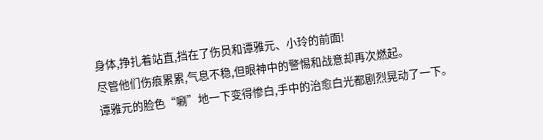身体,挣扎着站直,挡在了伤员和谭雅元、小玲的前面!
尽管他们伤痕累累,气息不稳,但眼神中的警惕和战意却再次燃起。
谭雅元的脸色“唰”地一下变得惨白,手中的治愈白光都剧烈晃动了一下。